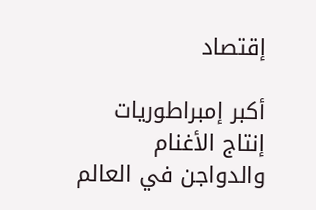إقتصاد

أكبر إمبراطوريات إنتاج الأغنام والدواجن في العالم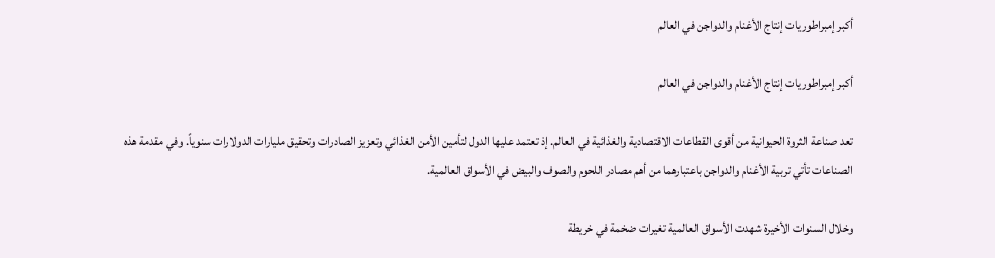أكبر إمبراطوريات إنتاج الأغنام والدواجن في العالم

أكبر إمبراطوريات إنتاج الأغنام والدواجن في العالم

تعد صناعة الثروة الحيوانية من أقوى القطاعات الاقتصادية والغذائية في العالم. إذ تعتمد عليها الدول لتأمين الأمن الغذائي وتعزيز الصادرات وتحقيق مليارات الدولارات سنوياً. وفي مقدمة هذه الصناعات تأتي تربية الأغنام والدواجن باعتبارهما من أهم مصادر اللحوم والصوف والبيض في الأسواق العالمية.

وخلال السنوات الأخيرة شهدت الأسواق العالمية تغيرات ضخمة في خريطة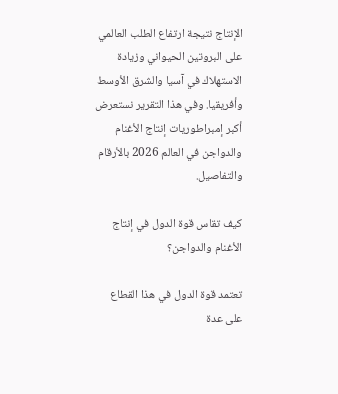الإنتاج نتيجة ارتفاع الطلب العالمي على البروتين الحيواني وزيادة الاستهلاك في آسيا والشرق الأوسط وأفريقيا. وفي هذا التقرير نستعرض أكبر إمبراطوريات إنتاج الأغنام والدواجن في العالم 2026 بالأرقام والتفاصيل.

كيف تقاس قوة الدول في إنتاج الأغنام والدواجن؟

تعتمد قوة الدول في هذا القطاع على عدة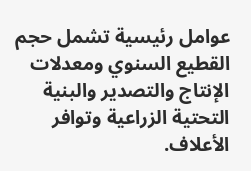عوامل رئيسية تشمل حجم القطيع السنوي ومعدلات الإنتاج والتصدير والبنية التحتية الزراعية وتوافر الأعلاف.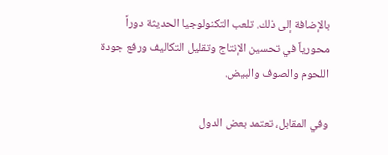بالإضافة إلى ذلك. تلعب التكنولوجيا الحديثة دوراً محورياً في تحسين الإنتاج وتقليل التكاليف ورفع جودة اللحوم والصوف والبيض.

وفي المقابل، تعتمد بعض الدول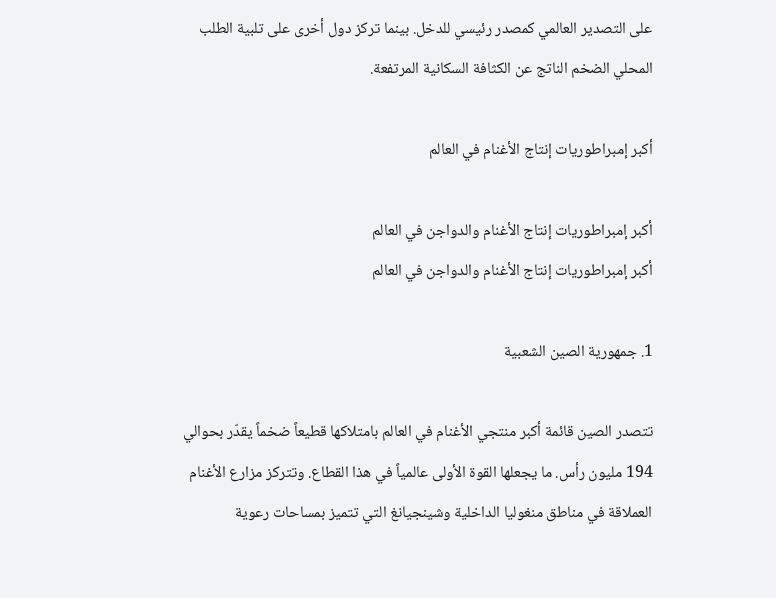على التصدير العالمي كمصدر رئيسي للدخل. بينما تركز دول أخرى على تلبية الطلب المحلي الضخم الناتج عن الكثافة السكانية المرتفعة.

أكبر إمبراطوريات إنتاج الأغنام في العالم

أكبر إمبراطوريات إنتاج الأغنام والدواجن في العالم
أكبر إمبراطوريات إنتاج الأغنام والدواجن في العالم

1. جمهورية الصين الشعبية

تتصدر الصين قائمة أكبر منتجي الأغنام في العالم بامتلاكها قطيعاً ضخماً يقدّر بحوالي 194 مليون رأس. ما يجعلها القوة الأولى عالمياً في هذا القطاع. وتتركز مزارع الأغنام العملاقة في مناطق منغوليا الداخلية وشينجيانغ التي تتميز بمساحات رعوية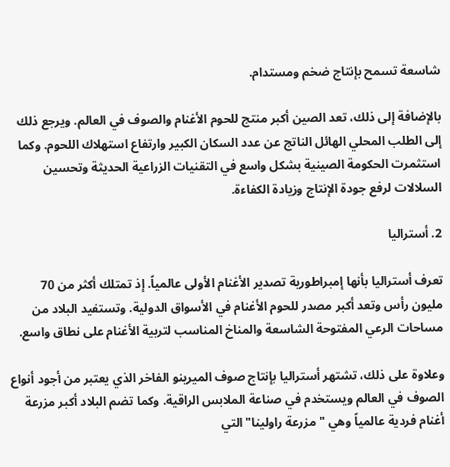شاسعة تسمح بإنتاج ضخم ومستدام.

بالإضافة إلى ذلك، تعد الصين أكبر منتج للحوم الأغنام والصوف في العالم. ويرجع ذلك إلى الطلب المحلي الهائل الناتج عن عدد السكان الكبير وارتفاع استهلاك اللحوم. وكما استثمرت الحكومة الصينية بشكل واسع في التقنيات الزراعية الحديثة وتحسين السلالات لرفع جودة الإنتاج وزيادة الكفاءة.

2. أستراليا

تعرف أستراليا بأنها إمبراطورية تصدير الأغنام الأولى عالمياً. إذ تمتلك أكثر من 70 مليون رأس وتعد أكبر مصدر للحوم الأغنام في الأسواق الدولية. وتستفيد البلاد من مساحات الرعي المفتوحة الشاسعة والمناخ المناسب لتربية الأغنام على نطاق واسع.

وعلاوة على ذلك، تشتهر أستراليا بإنتاج صوف الميرينو الفاخر الذي يعتبر من أجود أنواع الصوف في العالم ويستخدم في صناعة الملابس الراقية. وكما تضم البلاد أكبر مزرعة أغنام فردية عالمياً وهي "مزرعة راولينا" التي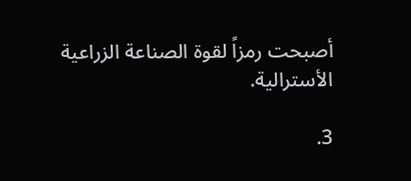أصبحت رمزاً لقوة الصناعة الزراعية الأسترالية.

3.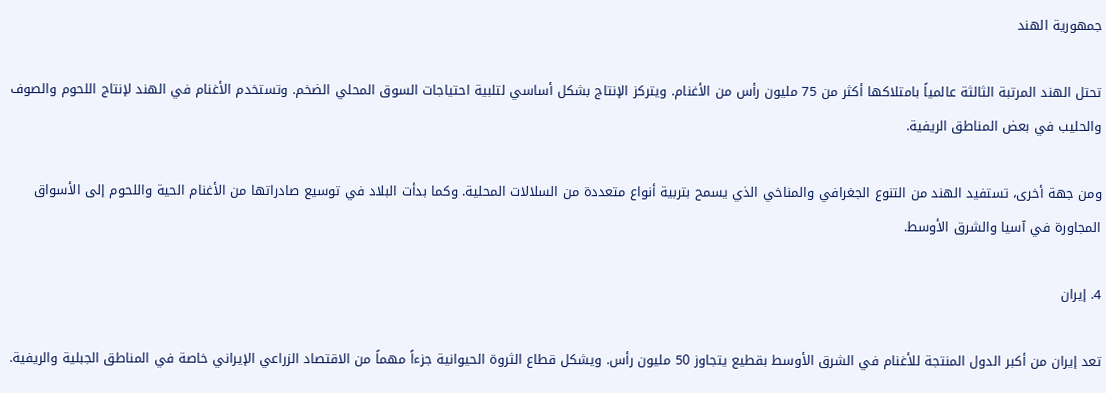جمهورية الهند

تحتل الهند المرتبة الثالثة عالمياً بامتلاكها أكثر من 75 مليون رأس من الأغنام. ويتركز الإنتاج بشكل أساسي لتلبية احتياجات السوق المحلي الضخم. وتستخدم الأغنام في الهند لإنتاج اللحوم والصوف والحليب في بعض المناطق الريفية.

ومن جهة أخرى، تستفيد الهند من التنوع الجغرافي والمناخي الذي يسمح بتربية أنواع متعددة من السلالات المحلية. وكما بدأت البلاد في توسيع صادراتها من الأغنام الحية واللحوم إلى الأسواق المجاورة في آسيا والشرق الأوسط.

4. إيران

تعد إيران من أكبر الدول المنتجة للأغنام في الشرق الأوسط بقطيع يتجاوز 50 مليون رأس. ويشكل قطاع الثروة الحيوانية جزءاً مهماً من الاقتصاد الزراعي الإيراني خاصة في المناطق الجبلية والريفية.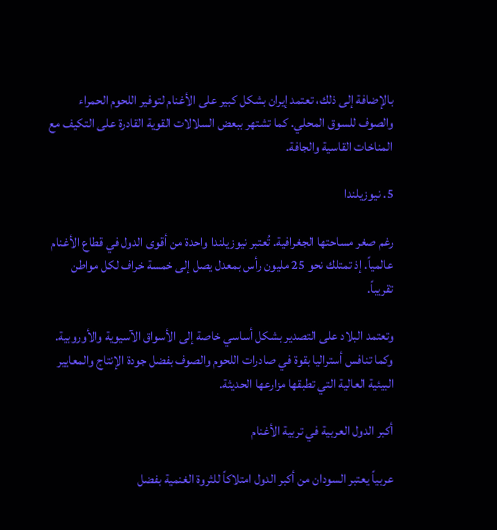بالإضافة إلى ذلك، تعتمد إيران بشكل كبير على الأغنام لتوفير اللحوم الحمراء والصوف للسوق المحلي. كما تشتهر ببعض السلالات القوية القادرة على التكيف مع المناخات القاسية والجافة.

5. نيوزيلندا

رغم صغر مساحتها الجغرافية. تُعتبر نيوزيلندا واحدة من أقوى الدول في قطاع الأغنام عالمياً. إذ تمتلك نحو 25 مليون رأس بمعدل يصل إلى خمسة خراف لكل مواطن تقريباً.

وتعتمد البلاد على التصدير بشكل أساسي خاصة إلى الأسواق الآسيوية والأوروبية. وكما تنافس أستراليا بقوة في صادرات اللحوم والصوف بفضل جودة الإنتاج والمعايير البيئية العالية التي تطبقها مزارعها الحديثة.

أكبر الدول العربية في تربية الأغنام

عربياً يعتبر السودان من أكبر الدول امتلاكاً للثروة الغنمية بفضل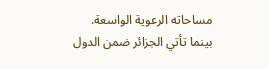مساحاته الرعوية الواسعة. بينما تأتي الجزائر ضمن الدول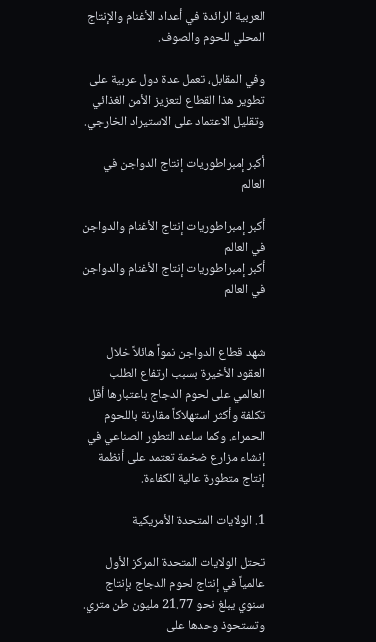العربية الرائدة في أعداد الأغنام والإنتاج المحلي للحوم والصوف.

وفي المقابل، تعمل عدة دول عربية على تطوير هذا القطاع لتعزيز الأمن الغذائي وتقليل الاعتماد على الاستيراد الخارجي.

أكبر إمبراطوريات إنتاج الدواجن في العالم

أكبر إمبراطوريات إنتاج الأغنام والدواجن في العالم
أكبر إمبراطوريات إنتاج الأغنام والدواجن في العالم


شهد قطاع الدواجن نمواً هائلاً خلال العقود الأخيرة بسبب ارتفاع الطلب العالمي على لحوم الدجاج باعتبارها أقل تكلفة وأكثر استهلاكاً مقارنة باللحوم الحمراء. وكما ساعد التطور الصناعي في إنشاء مزارع ضخمة تعتمد على أنظمة إنتاج متطورة عالية الكفاءة.

1. الولايات المتحدة الأمريكية

تحتل الولايات المتحدة المركز الأول عالمياً في إنتاج لحوم الدجاج بإنتاج سنوي يبلغ نحو 21.77 مليون طن متري. وتستحوذ وحدها على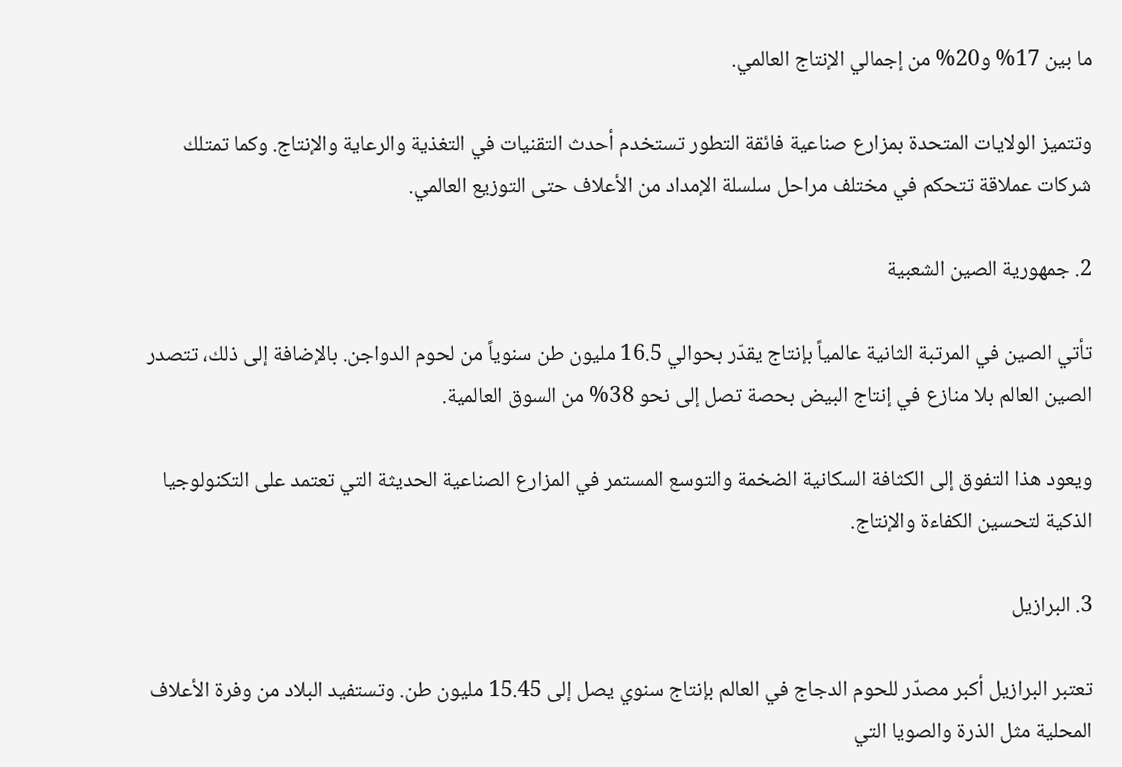ما بين 17% و20% من إجمالي الإنتاج العالمي.

وتتميز الولايات المتحدة بمزارع صناعية فائقة التطور تستخدم أحدث التقنيات في التغذية والرعاية والإنتاج. وكما تمتلك شركات عملاقة تتحكم في مختلف مراحل سلسلة الإمداد من الأعلاف حتى التوزيع العالمي.

2. جمهورية الصين الشعبية

تأتي الصين في المرتبة الثانية عالمياً بإنتاج يقدّر بحوالي 16.5 مليون طن سنوياً من لحوم الدواجن. بالإضافة إلى ذلك، تتصدر الصين العالم بلا منازع في إنتاج البيض بحصة تصل إلى نحو 38% من السوق العالمية.

ويعود هذا التفوق إلى الكثافة السكانية الضخمة والتوسع المستمر في المزارع الصناعية الحديثة التي تعتمد على التكنولوجيا الذكية لتحسين الكفاءة والإنتاج.

3. البرازيل

تعتبر البرازيل أكبر مصدّر للحوم الدجاج في العالم بإنتاج سنوي يصل إلى 15.45 مليون طن. وتستفيد البلاد من وفرة الأعلاف المحلية مثل الذرة والصويا التي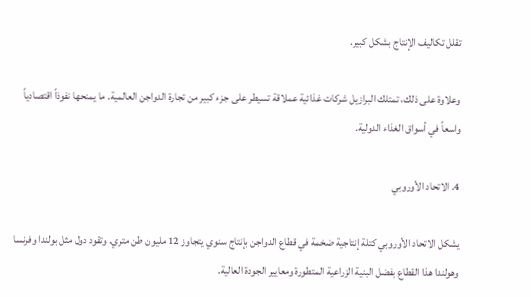تقلل تكاليف الإنتاج بشكل كبير.

وعلاوة على ذلك، تمتلك البرازيل شركات غذائية عملاقة تسيطر على جزء كبير من تجارة الدواجن العالمية. ما يمنحها نفوذاً اقتصادياً واسعاً في أسواق الغذاء الدولية.

4. الاتحاد الأوروبي

يشكل الاتحاد الأوروبي كتلة إنتاجية ضخمة في قطاع الدواجن بإنتاج سنوي يتجاوز 12 مليون طن متري. وتقود دول مثل بولندا وفرنسا وهولندا هذا القطاع بفضل البنية الزراعية المتطورة ومعايير الجودة العالية.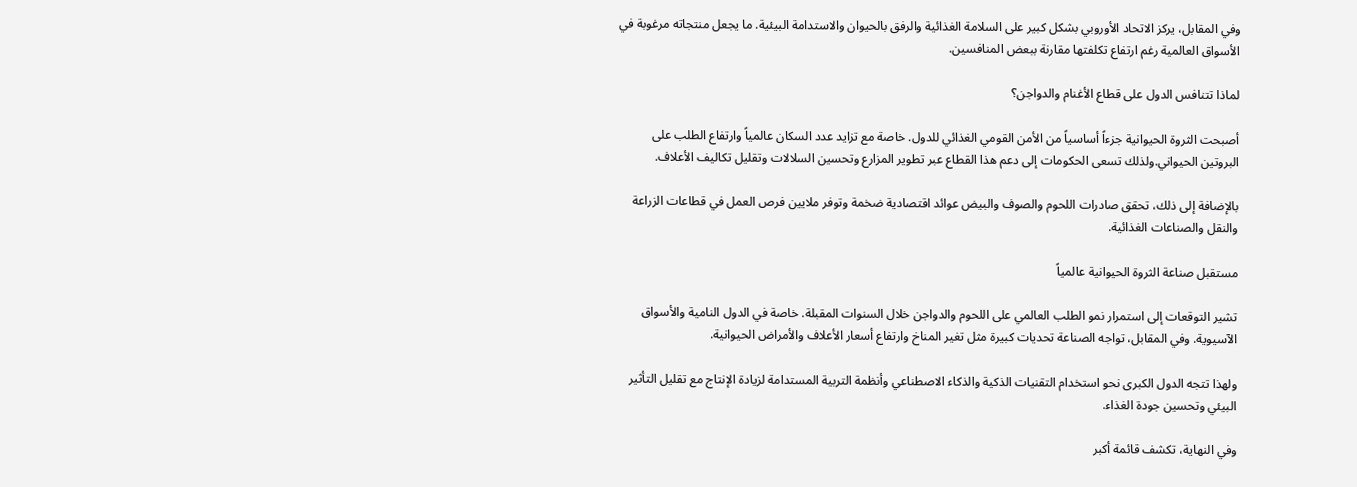وفي المقابل، يركز الاتحاد الأوروبي بشكل كبير على السلامة الغذائية والرفق بالحيوان والاستدامة البيئية. ما يجعل منتجاته مرغوبة في الأسواق العالمية رغم ارتفاع تكلفتها مقارنة ببعض المنافسين.

لماذا تتنافس الدول على قطاع الأغنام والدواجن؟

أصبحت الثروة الحيوانية جزءاً أساسياً من الأمن القومي الغذائي للدول. خاصة مع تزايد عدد السكان عالمياً وارتفاع الطلب على البروتين الحيواني.ولذلك تسعى الحكومات إلى دعم هذا القطاع عبر تطوير المزارع وتحسين السلالات وتقليل تكاليف الأعلاف.

بالإضافة إلى ذلك، تحقق صادرات اللحوم والصوف والبيض عوائد اقتصادية ضخمة وتوفر ملايين فرص العمل في قطاعات الزراعة والنقل والصناعات الغذائية.

مستقبل صناعة الثروة الحيوانية عالمياً

تشير التوقعات إلى استمرار نمو الطلب العالمي على اللحوم والدواجن خلال السنوات المقبلة. خاصة في الدول النامية والأسواق الآسيوية. وفي المقابل، تواجه الصناعة تحديات كبيرة مثل تغير المناخ وارتفاع أسعار الأعلاف والأمراض الحيوانية.

ولهذا تتجه الدول الكبرى نحو استخدام التقنيات الذكية والذكاء الاصطناعي وأنظمة التربية المستدامة لزيادة الإنتاج مع تقليل التأثير البيئي وتحسين جودة الغذاء.

وفي النهاية، تكشف قائمة أكبر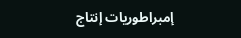إمبراطوريات إنتاج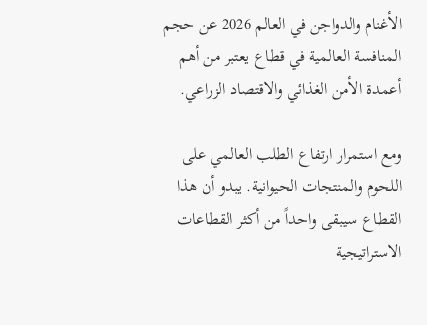الأغنام والدواجن في العالم 2026 عن حجم المنافسة العالمية في قطاع يعتبر من أهم أعمدة الأمن الغذائي والاقتصاد الزراعي.

ومع استمرار ارتفاع الطلب العالمي على اللحوم والمنتجات الحيوانية. يبدو أن هذا القطاع سيبقى واحداً من أكثر القطاعات الاستراتيجية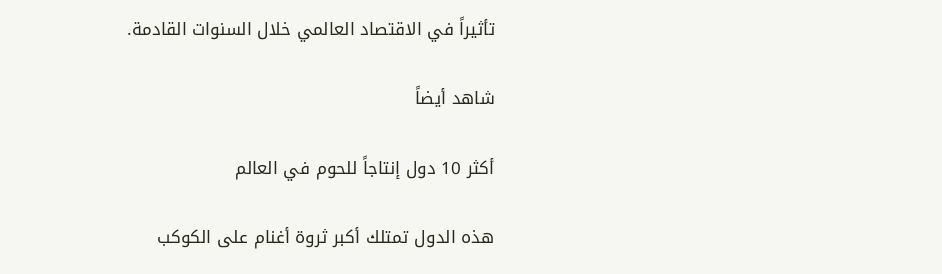تأثيراً في الاقتصاد العالمي خلال السنوات القادمة.

شاهد أيضاً

أكثر 10 دول إنتاجاً للحوم في العالم

هذه الدول تمتلك أكبر ثروة أغنام على الكوكب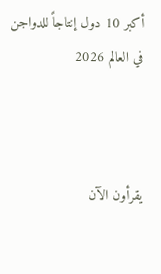أكبر 10 دول إنتاجاً للدواجن في العالم 2026



يقرأون الآن